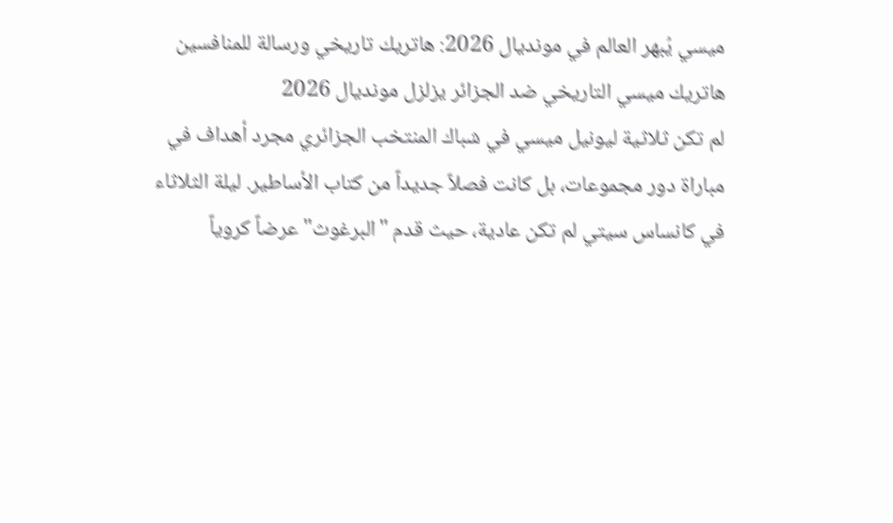ميسي يُبهر العالم في مونديال 2026: هاتريك تاريخي ورسالة للمنافسين
هاتريك ميسي التاريخي ضد الجزائر يزلزل مونديال 2026
لم تكن ثلاثية ليونيل ميسي في شباك المنتخب الجزائري مجرد أهداف في مباراة دور مجموعات، بل كانت فصلاً جديداً من كتاب الأساطير. ليلة الثلاثاء في كانساس سيتي لم تكن عادية، حيث قدم "البرغوث" عرضاً كروياً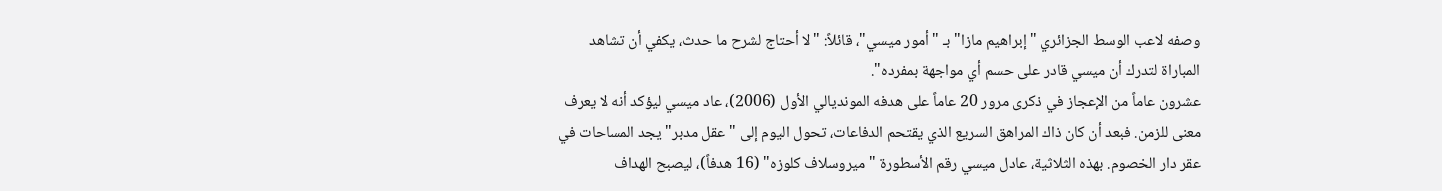وصفه لاعب الوسط الجزائري "إبراهيم مازا" بـ "أمور ميسي"، قائلاً: "لا أحتاج لشرح ما حدث، يكفي أن تشاهد المباراة لتدرك أن ميسي قادر على حسم أي مواجهة بمفرده".
عشرون عاماً من الإعجاز في ذكرى مرور 20 عاماً على هدفه المونديالي الأول (2006)، عاد ميسي ليؤكد أنه لا يعرف معنى للزمن. فبعد أن كان ذاك المراهق السريع الذي يقتحم الدفاعات، تحول اليوم إلى "عقل مدبر" يجد المساحات في عقر دار الخصوم. بهذه الثلاثية، عادل ميسي رقم الأسطورة "ميروسلاف كلوزه" (16 هدفاً)، ليصبح الهداف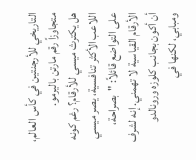التاريخي للأرجنتين في كأس العالم، متجاوزاً رقم مارتن باليرمو.
هل يكترث ميسي للأرقام؟ رغم كونه اللاعب الأكثر تنافسية، يصر ميسي على التواضع قائلاً: "بصراحة، الأرقام القياسية لا تهمني. إنه لشرف أن أكون بجانب كلوزه ورونالدو ومبابي، لكنها في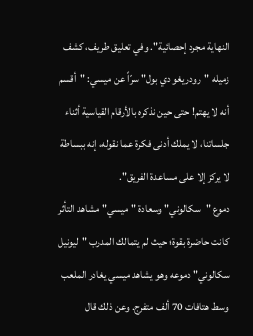النهاية مجرد إحصائية". وفي تعليق طريف، كشف زميله "رودريغو دي بول" سرّاً عن ميسي: "أقسم أنه لا يهتم! حتى حين نذكره بالأرقام القياسية أثناء جلساتنا، لا يملك أدنى فكرة عما نقوله، إنه ببساطة لا يركز إلا على مساعدة الفريق".
دموع "سكالوني" وسعادة "ميسي" مشاهد التأثر كانت حاضرة بقوة؛ حيث لم يتمالك المدرب "ليونيل سكالوني" دموعه وهو يشاهد ميسي يغادر الملعب وسط هتافات 70 ألف متفرج. وعن ذلك قال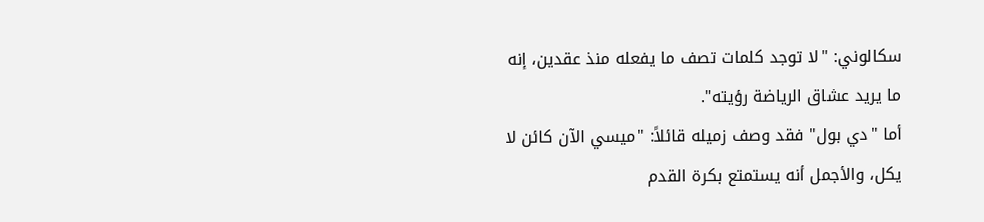سكالوني: "لا توجد كلمات تصف ما يفعله منذ عقدين، إنه ما يريد عشاق الرياضة رؤيته".
أما "دي بول" فقد وصف زميله قائلاً: "ميسي الآن كائن لا يكل، والأجمل أنه يستمتع بكرة القدم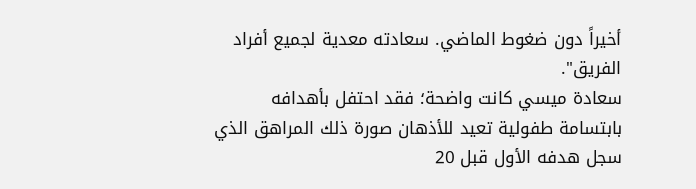أخيراً دون ضغوط الماضي. سعادته معدية لجميع أفراد الفريق".
سعادة ميسي كانت واضحة؛ فقد احتفل بأهدافه بابتسامة طفولية تعيد للأذهان صورة ذلك المراهق الذي سجل هدفه الأول قبل 20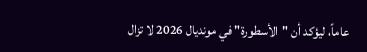عاماً، ليؤكد أن "الأسطورة" في مونديال 2026 لا تزال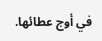في أوج عطائها.